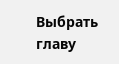Выбрать главу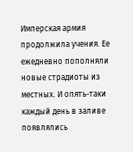Имперская армия продолжила учения. Ее ежедневно пополняли новые страдиоты из местных. И опять-таки каждый день в заливе появлялись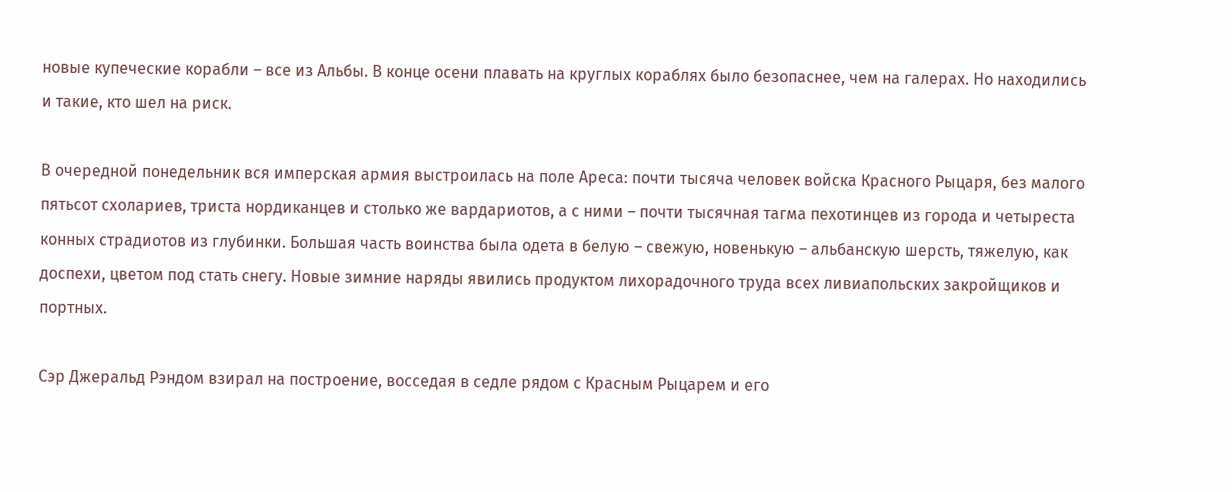новые купеческие корабли – все из Альбы. В конце осени плавать на круглых кораблях было безопаснее, чем на галерах. Но находились и такие, кто шел на риск.

В очередной понедельник вся имперская армия выстроилась на поле Ареса: почти тысяча человек войска Красного Рыцаря, без малого пятьсот схолариев, триста нордиканцев и столько же вардариотов, а с ними – почти тысячная тагма пехотинцев из города и четыреста конных страдиотов из глубинки. Большая часть воинства была одета в белую – свежую, новенькую – альбанскую шерсть, тяжелую, как доспехи, цветом под стать снегу. Новые зимние наряды явились продуктом лихорадочного труда всех ливиапольских закройщиков и портных.

Сэр Джеральд Рэндом взирал на построение, восседая в седле рядом с Красным Рыцарем и его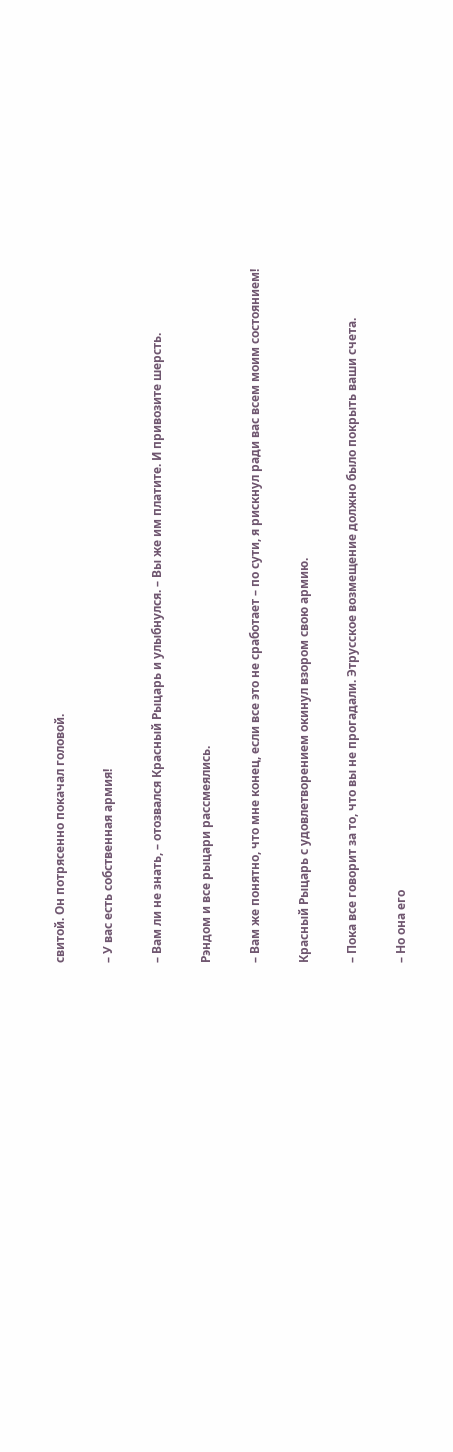свитой. Он потрясенно покачал головой.

– У вас есть собственная армия!

– Вам ли не знать, – отозвался Красный Рыцарь и улыбнулся. – Вы же им платите. И привозите шерсть.

Рэндом и все рыцари рассмеялись.

– Вам же понятно, что мне конец, если все это не сработает – по сути, я рискнул ради вас всем моим состоянием!

Красный Рыцарь с удовлетворением окинул взором свою армию.

– Пока все говорит за то, что вы не прогадали. Этрусское возмещение должно было покрыть ваши счета.

– Но она его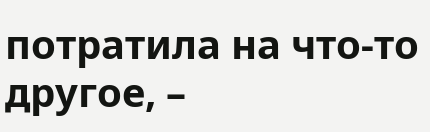потратила на что-то другое, –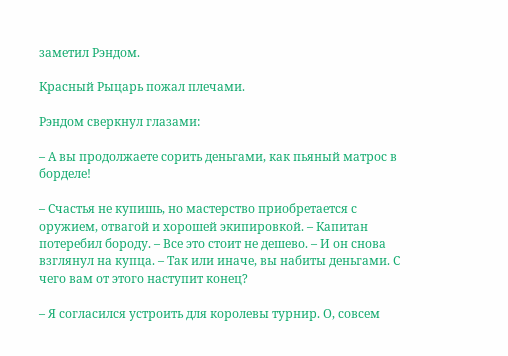заметил Рэндом.

Красный Рыцарь пожал плечами.

Рэндом сверкнул глазами:

– А вы продолжаете сорить деньгами, как пьяный матрос в борделе!

– Счастья не купишь, но мастерство приобретается с оружием, отвагой и хорошей экипировкой. – Капитан потеребил бороду. – Все это стоит не дешево. – И он снова взглянул на купца. – Так или иначе, вы набиты деньгами. С чего вам от этого наступит конец?

– Я согласился устроить для королевы турнир. О, совсем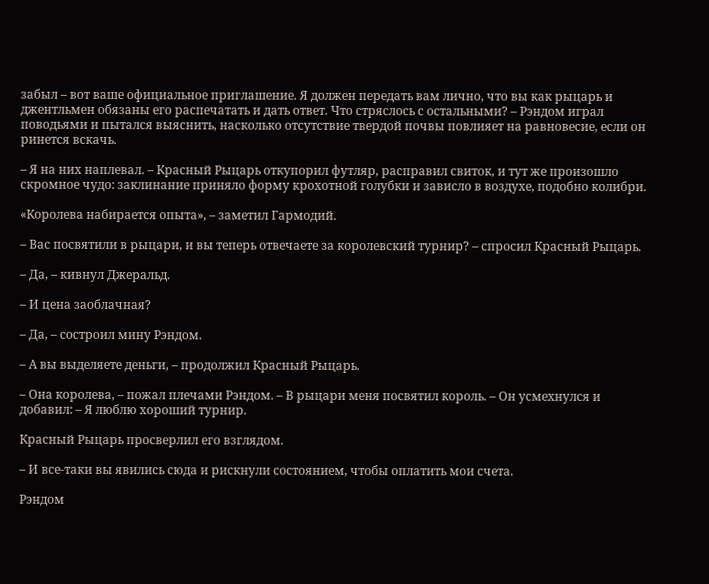забыл – вот ваше официальное приглашение. Я должен передать вам лично, что вы как рыцарь и джентльмен обязаны его распечатать и дать ответ. Что стряслось с остальными? – Рэндом играл поводьями и пытался выяснить, насколько отсутствие твердой почвы повлияет на равновесие, если он ринется вскачь.

– Я на них наплевал. – Красный Рыцарь откупорил футляр, расправил свиток, и тут же произошло скромное чудо: заклинание приняло форму крохотной голубки и зависло в воздухе, подобно колибри.

«Королева набирается опыта», – заметил Гармодий.

– Вас посвятили в рыцари, и вы теперь отвечаете за королевский турнир? – спросил Красный Рыцарь.

– Да, – кивнул Джеральд.

– И цена заоблачная?

– Да, – состроил мину Рэндом.

– А вы выделяете деньги, – продолжил Красный Рыцарь.

– Она королева, – пожал плечами Рэндом. – В рыцари меня посвятил король. – Он усмехнулся и добавил: – Я люблю хороший турнир.

Красный Рыцарь просверлил его взглядом.

– И все-таки вы явились сюда и рискнули состоянием, чтобы оплатить мои счета.

Рэндом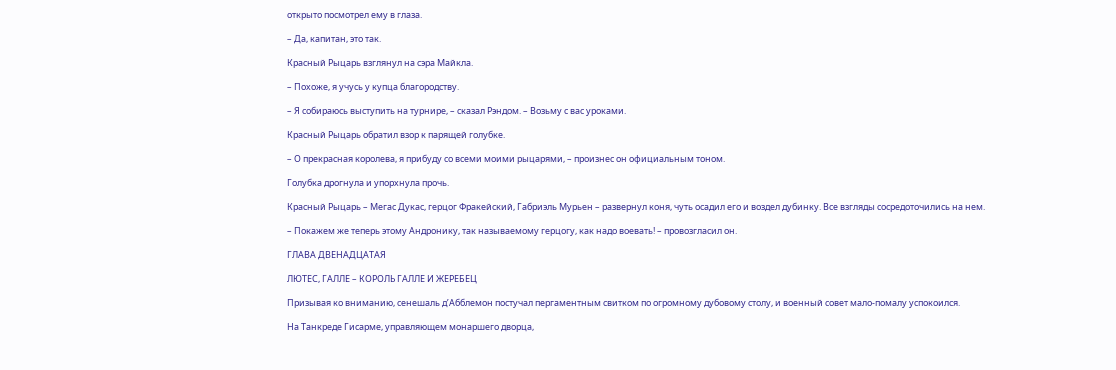открыто посмотрел ему в глаза.

– Да, капитан, это так.

Красный Рыцарь взглянул на сэра Майкла.

– Похоже, я учусь у купца благородству.

– Я собираюсь выступить на турнире, – сказал Рэндом. – Возьму с вас уроками.

Красный Рыцарь обратил взор к парящей голубке.

– О прекрасная королева, я прибуду со всеми моими рыцарями, – произнес он официальным тоном.

Голубка дрогнула и упорхнула прочь.

Красный Рыцарь – Мегас Дукас, герцог Фракейский, Габриэль Мурьен – развернул коня, чуть осадил его и воздел дубинку. Все взгляды сосредоточились на нем.

– Покажем же теперь этому Андронику, так называемому герцогу, как надо воевать! – провозгласил он.

ГЛАВА ДВЕНАДЦАТАЯ

ЛЮТЕС, ГАЛЛЕ – КОРОЛЬ ГАЛЛЕ И ЖЕРЕБЕЦ

Призывая ко вниманию, сенешаль д’Абблемон постучал пергаментным свитком по огромному дубовому столу, и военный совет мало-помалу успокоился.

На Танкреде Гисарме, управляющем монаршего дворца,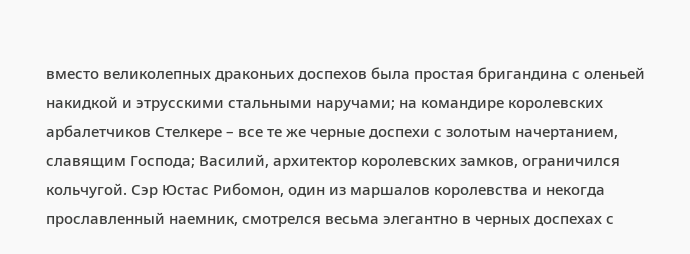вместо великолепных драконьих доспехов была простая бригандина с оленьей накидкой и этрусскими стальными наручами; на командире королевских арбалетчиков Стелкере – все те же черные доспехи с золотым начертанием, славящим Господа; Василий, архитектор королевских замков, ограничился кольчугой. Сэр Юстас Рибомон, один из маршалов королевства и некогда прославленный наемник, смотрелся весьма элегантно в черных доспехах с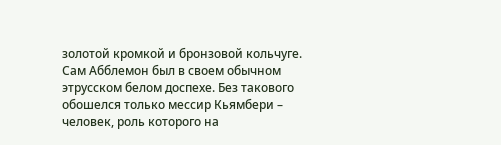золотой кромкой и бронзовой кольчуге. Сам Абблемон был в своем обычном этрусском белом доспехе. Без такового обошелся только мессир Кьямбери – человек, роль которого на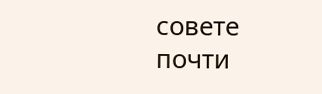совете почти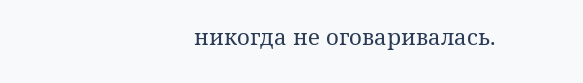никогда не оговаривалась.